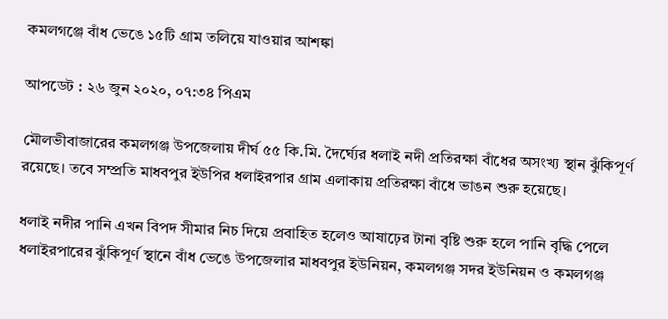কমলগঞ্জে বাঁধ ভেঙে ১৫টি গ্রাম তলিয়ে যাওয়ার আশঙ্কা

আপডেট : ২৬ জুন ২০২০, ০৭:৩৪ পিএম

মৌলভীবাজারের কমলগঞ্জ উপজেলায় দীর্ঘ ৫৫ কি.মি. দৈর্ঘ্যের ধলাই নদী প্রতিরক্ষা বাঁধের অসংখ্য স্থান ঝুঁকিপূর্ণ রয়েছে। তবে সম্প্রতি মাধবপুর ইউপির ধলাইরপার গ্রাম এলাকায় প্রতিরক্ষা বাঁধে ভাঙন শুরু হয়েছে।

ধলাই নদীর পানি এখন বিপদ সীমার নিচ দিয়ে প্রবাহিত হলেও আষাঢ়ের টানা বৃষ্টি শুরু হলে পানি বৃদ্ধি পেলে ধলাইরপারের ঝুঁকিপূর্ণ স্থানে বাঁধ ভেঙে উপজেলার মাধবপুর ইউনিয়ন, কমলগঞ্জ সদর ইউনিয়ন ও কমলগঞ্জ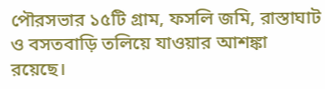পৌরসভার ১৫টি গ্রাম, ফসলি জমি, রাস্তাঘাট ও বসতবাড়ি তলিয়ে যাওয়ার আশঙ্কা রয়েছে।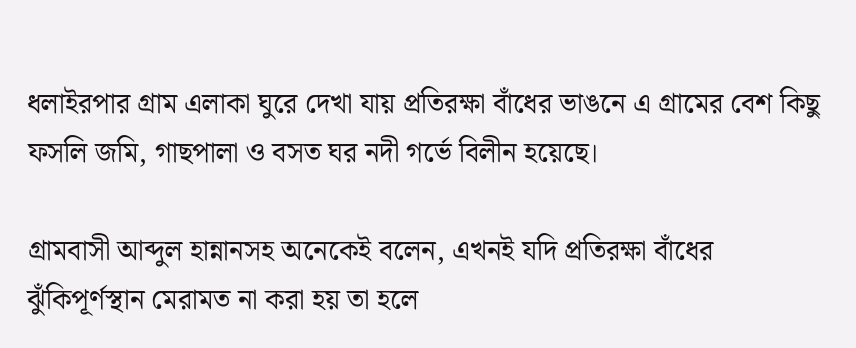ধলাইরপার গ্রাম এলাকা ঘুরে দেখা যায় প্রতিরক্ষা বাঁধের ভাঙনে এ গ্রামের বেশ কিছু ফসলি জমি, গাছপালা ও বসত ঘর নদী গর্ভে বিলীন হয়েছে।

গ্রামবাসী আব্দুল হান্নানসহ অনেকেই বলেন, এখনই যদি প্রতিরক্ষা বাঁধের ঝুঁকিপূর্ণস্থান মেরামত না করা হয় তা হলে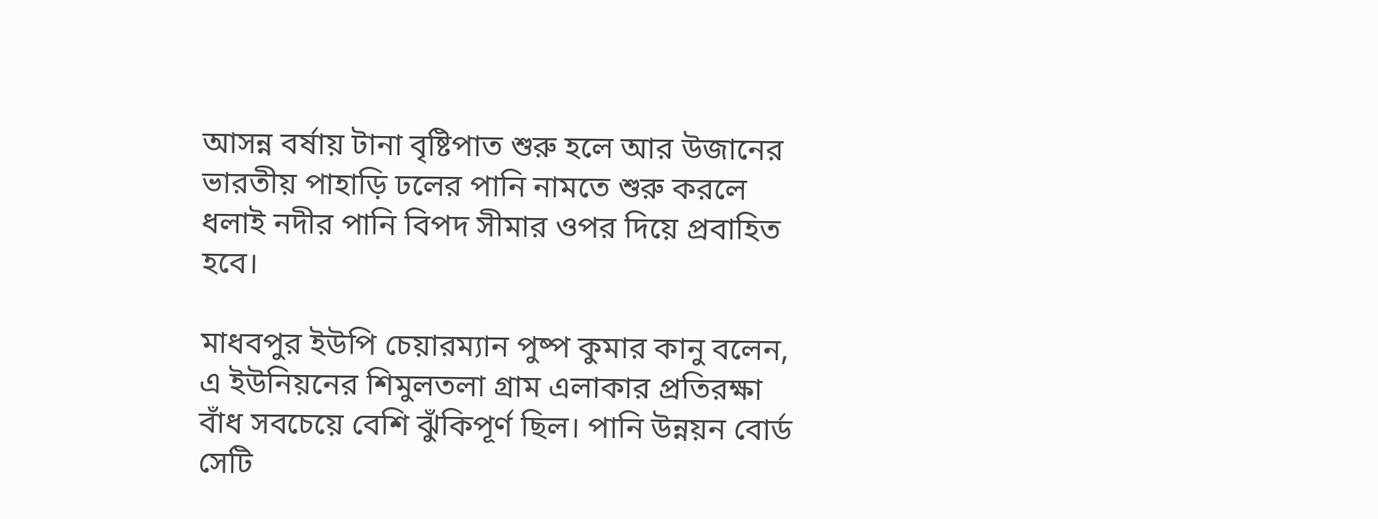আসন্ন বর্ষায় টানা বৃষ্টিপাত শুরু হলে আর উজানের ভারতীয় পাহাড়ি ঢলের পানি নামতে শুরু করলে ধলাই নদীর পানি বিপদ সীমার ওপর দিয়ে প্রবাহিত হবে।

মাধবপুর ইউপি চেয়ারম্যান পুষ্প কুমার কানু বলেন, এ ইউনিয়নের শিমুলতলা গ্রাম এলাকার প্রতিরক্ষা বাঁধ সবচেয়ে বেশি ঝুঁকিপূর্ণ ছিল। পানি উন্নয়ন বোর্ড সেটি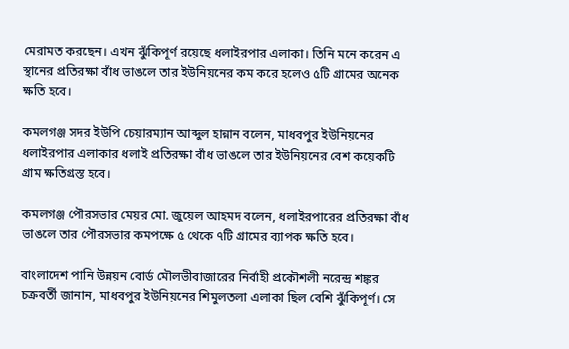মেরামত করছেন। এখন ঝুঁকিপূর্ণ রয়েছে ধলাইরপার এলাকা। তিনি মনে করেন এ স্থানের প্রতিরক্ষা বাঁধ ভাঙলে তার ইউনিয়নের কম করে হলেও ৫টি গ্রামের অনেক ক্ষতি হবে।

কমলগঞ্জ সদর ইউপি চেয়ারম্যান আব্দুল হান্নান বলেন, মাধবপুর ইউনিয়নের ধলাইরপার এলাকার ধলাই প্রতিরক্ষা বাঁধ ভাঙলে তার ইউনিয়নের বেশ কয়েকটি গ্রাম ক্ষতিগ্রস্ত হবে।

কমলগঞ্জ পৌরসভার মেয়র মো. জুয়েল আহমদ বলেন, ধলাইরপারের প্রতিরক্ষা বাঁধ ভাঙলে তার পৌরসভার কমপক্ষে ৫ থেকে ৭টি গ্রামের ব্যাপক ক্ষতি হবে।

বাংলাদেশ পানি উন্নয়ন বোর্ড মৌলভীবাজারের নির্বাহী প্রকৌশলী নরেন্দ্র শঙ্কর চক্রবর্তী জানান, মাধবপুর ইউনিয়নের শিমুলতলা এলাকা ছিল বেশি ঝুঁকিপূর্ণ। সে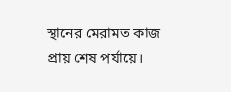স্থানের মেরামত কাজ প্রায় শেষ পর্যায়ে।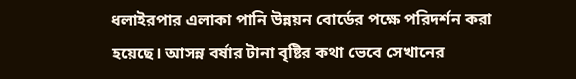ধলাইরপার এলাকা পানি উন্নয়ন বোর্ডের পক্ষে পরিদর্শন করা হয়েছে। আসন্ন বর্ষার টানা বৃষ্টির কথা ভেবে সেখানের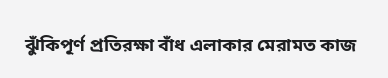ঝুঁকিপূর্ণ প্রতিরক্ষা বাঁধ এলাকার মেরামত কাজ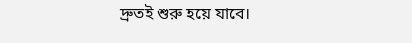দ্রুতই শুরু হয়ে যাবে।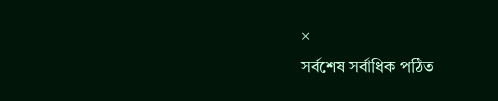×
সর্বশেষ সর্বাধিক পঠিত